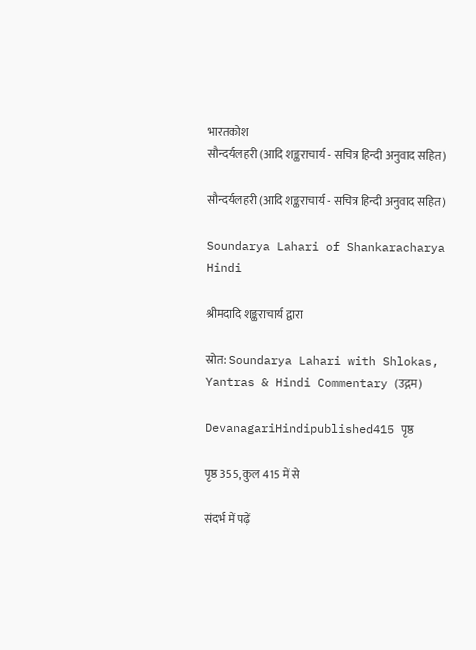भारतकोश
सौन्दर्यलहरी (आदि शङ्कराचार्य - सचित्र हिन्दी अनुवाद सहित)

सौन्दर्यलहरी (आदि शङ्कराचार्य - सचित्र हिन्दी अनुवाद सहित)

Soundarya Lahari of Shankaracharya Hindi

श्रीमदादि शङ्कराचार्य द्वारा

स्रोत: Soundarya Lahari with Shlokas, Yantras & Hindi Commentary (उद्गम)

DevanagariHindipublished415 पृष्ठ

पृष्ठ 355, कुल 415 में से

संदर्भ में पढ़ें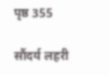पृष्ठ 355

सौंदर्य लहरी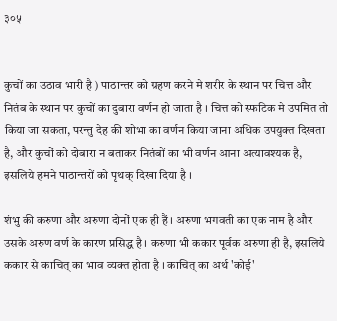३०५


कुचों का उठाव भारी है ) पाठान्तर को ग्रहण करने मे शरीर के स्थान पर चित्त और नितंब के स्थान पर कुचों का दुबारा वर्णन हो जाता है । चित्त को स्फटिक मे उपमित तो किया जा सकता, परन्तु देह की शोभा का वर्णन किया जाना अधिक उपयुक्त दिखता है, और कुचों को दोबारा न बताकर नितंबों का भी वर्णन आना अत्यावश्यक है, इसलिये हमने पाठान्तरों को पृथक् दिखा दिया है ।

शंभु की करुणा और अरुणा दोनों एक ही हैं । अरुणा भगवती का एक नाम है और उसके अरुण वर्ण के कारण प्रसिद्ध है । करुणा भी ककार पूर्वक अरुणा ही है, इसलिये ककार से काचित् का भाव व्यक्त होता है । काचित् का अर्थ 'कोई'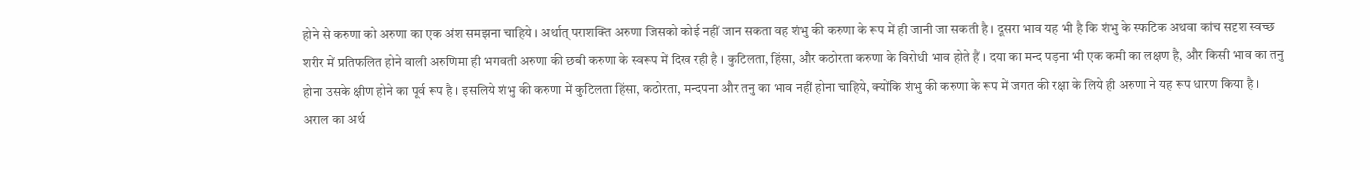होने से करुणा को अरुणा का एक अंश समझना चाहिये । अर्थात् पराशक्ति अरुणा जिसको कोई नहीं जान सकता वह शंभु की करुणा के रूप में ही जानी जा सकती है । दूसरा भाव यह भी है कि शंभु के स्फटिक अथवा कांच सदृश स्वच्छ शरीर में प्रतिफलित होने वाली अरुणिमा ही भगवती अरुणा की छबी करुणा के स्वरूप में दिख रही है । कुटिलता, हिंसा, और कठोरता करुणा के विरोधी भाव होते हैं । दया का मन्द पड़ना भी एक कमी का लक्षण है, और किसी भाव का तनु होना उसके क्षीण होने का पूर्व रूप है । इसलिये शंभु की करुणा में कुटिलता हिंसा, कठोरता, मन्दपना और तनु का भाव नहीं होना चाहिये, क्योंकि शंभु की करुणा के रूप में जगत की रक्षा के लिये ही अरुणा ने यह रूप धारण किया है । अराल का अर्थ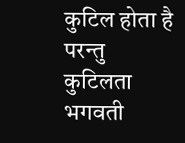कुटिल होता है परन्तु कुटिलता भगवती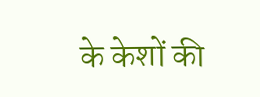के केशों की